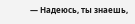— Надеюсь, ты знаешь,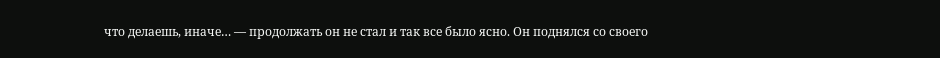что делаешь, иначе… — продолжать он не стал и так все было ясно. Он поднялся со своего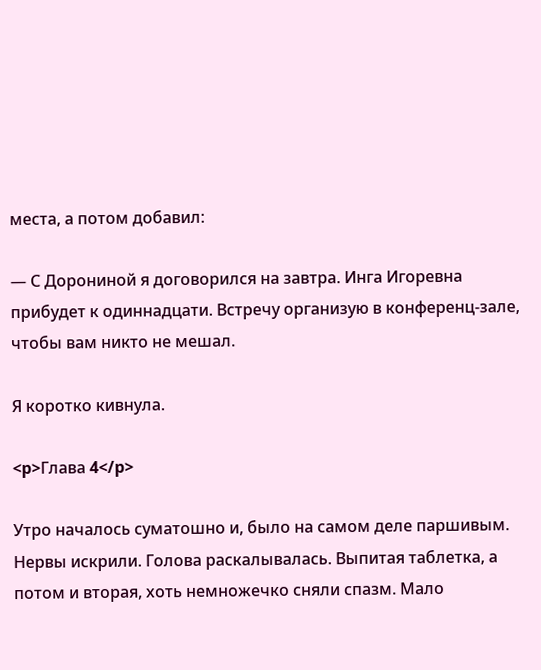места, а потом добавил:

— С Дорониной я договорился на завтра. Инга Игоревна прибудет к одиннадцати. Встречу организую в конференц-зале, чтобы вам никто не мешал.

Я коротко кивнула.

<p>Глава 4</p>

Утро началось суматошно и, было на самом деле паршивым. Нервы искрили. Голова раскалывалась. Выпитая таблетка, а потом и вторая, хоть немножечко сняли спазм. Мало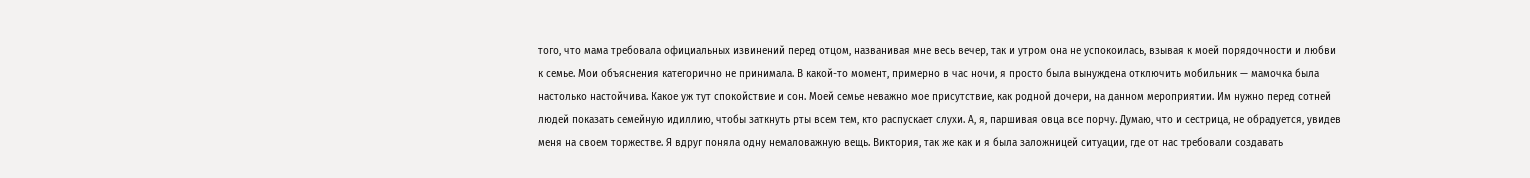того, что мама требовала официальных извинений перед отцом, названивая мне весь вечер, так и утром она не успокоилась, взывая к моей порядочности и любви к семье. Мои объяснения категорично не принимала. В какой-то момент, примерно в час ночи, я просто была вынуждена отключить мобильник — мамочка была настолько настойчива. Какое уж тут спокойствие и сон. Моей семье неважно мое присутствие, как родной дочери, на данном мероприятии. Им нужно перед сотней людей показать семейную идиллию, чтобы заткнуть рты всем тем, кто распускает слухи. А, я, паршивая овца все порчу. Думаю, что и сестрица, не обрадуется, увидев меня на своем торжестве. Я вдруг поняла одну немаловажную вещь. Виктория, так же как и я была заложницей ситуации, где от нас требовали создавать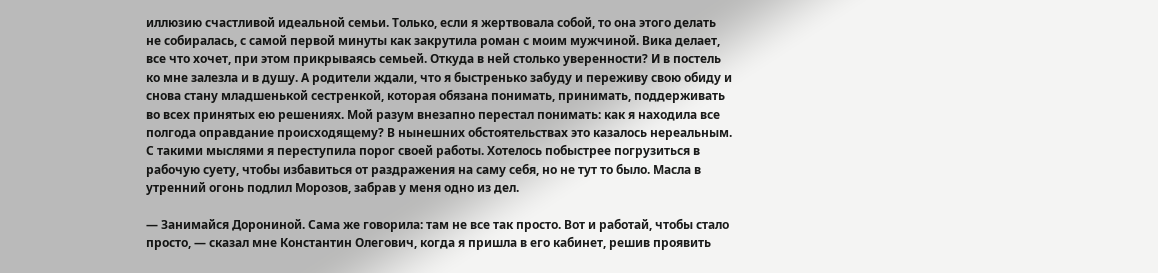иллюзию счастливой идеальной семьи. Только, если я жертвовала собой, то она этого делать не собиралась, с самой первой минуты как закрутила роман с моим мужчиной. Вика делает, все что хочет, при этом прикрываясь семьей. Откуда в ней столько уверенности? И в постель ко мне залезла и в душу. А родители ждали, что я быстренько забуду и переживу свою обиду и снова стану младшенькой сестренкой, которая обязана понимать, принимать, поддерживать во всех принятых ею решениях. Мой разум внезапно перестал понимать: как я находила все полгода оправдание происходящему? В нынешних обстоятельствах это казалось нереальным. С такими мыслями я переступила порог своей работы. Хотелось побыстрее погрузиться в рабочую суету, чтобы избавиться от раздражения на саму себя, но не тут то было. Масла в утренний огонь подлил Морозов, забрав у меня одно из дел.

— Занимайся Дорониной. Сама же говорила: там не все так просто. Вот и работай, чтобы стало просто, — сказал мне Константин Олегович, когда я пришла в его кабинет, решив проявить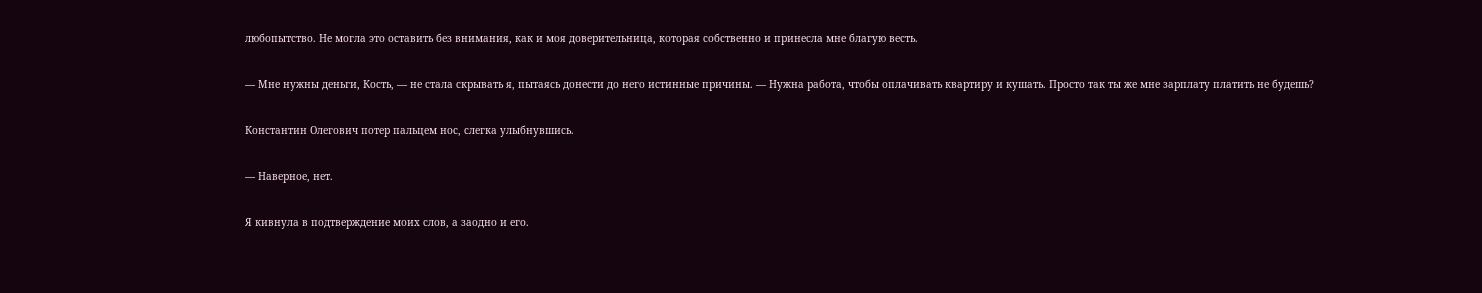любопытство. Не могла это оставить без внимания, как и моя доверительница, которая собственно и принесла мне благую весть.

— Мне нужны деньги, Кость, — не стала скрывать я, пытаясь донести до него истинные причины. — Нужна работа, чтобы оплачивать квартиру и кушать. Просто так ты же мне зарплату платить не будешь?

Константин Олегович потер пальцем нос, слегка улыбнувшись.

— Наверное, нет.

Я кивнула в подтверждение моих слов, а заодно и его.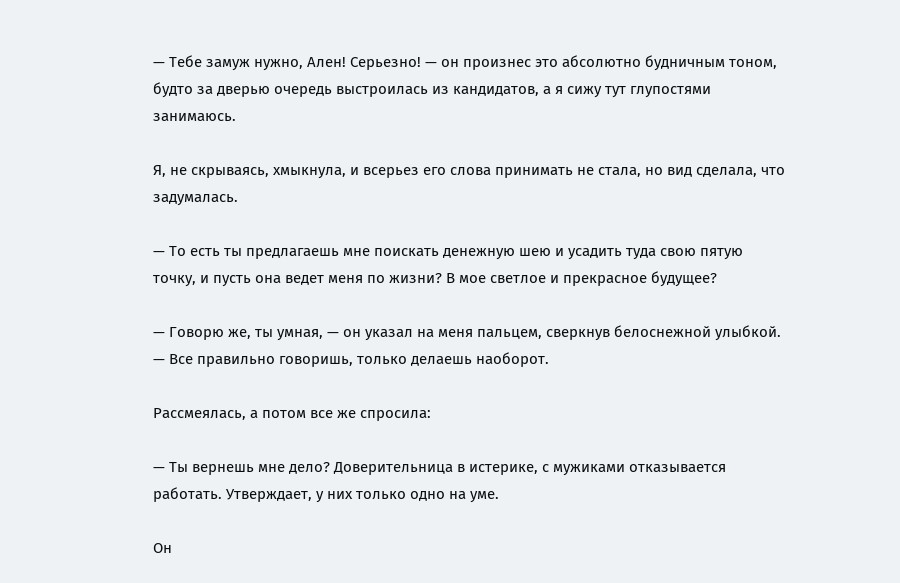— Тебе замуж нужно, Ален! Серьезно! — он произнес это абсолютно будничным тоном, будто за дверью очередь выстроилась из кандидатов, а я сижу тут глупостями занимаюсь.

Я, не скрываясь, хмыкнула, и всерьез его слова принимать не стала, но вид сделала, что задумалась.

— То есть ты предлагаешь мне поискать денежную шею и усадить туда свою пятую точку, и пусть она ведет меня по жизни? В мое светлое и прекрасное будущее?

— Говорю же, ты умная, — он указал на меня пальцем, сверкнув белоснежной улыбкой. — Все правильно говоришь, только делаешь наоборот.

Рассмеялась, а потом все же спросила:

— Ты вернешь мне дело? Доверительница в истерике, с мужиками отказывается работать. Утверждает, у них только одно на уме.

Он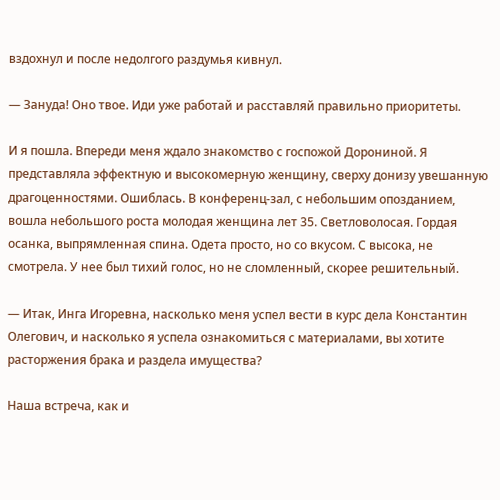вздохнул и после недолгого раздумья кивнул.

— Зануда! Оно твое. Иди уже работай и расставляй правильно приоритеты.

И я пошла. Впереди меня ждало знакомство с госпожой Дорониной. Я представляла эффектную и высокомерную женщину, сверху донизу увешанную драгоценностями. Ошиблась. В конференц-зал, с небольшим опозданием, вошла небольшого роста молодая женщина лет 35. Светловолосая. Гордая осанка, выпрямленная спина. Одета просто, но со вкусом. С высока, не смотрела. У нее был тихий голос, но не сломленный, скорее решительный.

— Итак, Инга Игоревна, насколько меня успел вести в курс дела Константин Олегович, и насколько я успела ознакомиться с материалами, вы хотите расторжения брака и раздела имущества?

Наша встреча, как и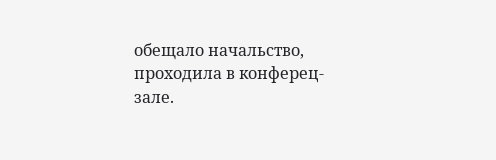обещало начальство, проходила в конферец-зале.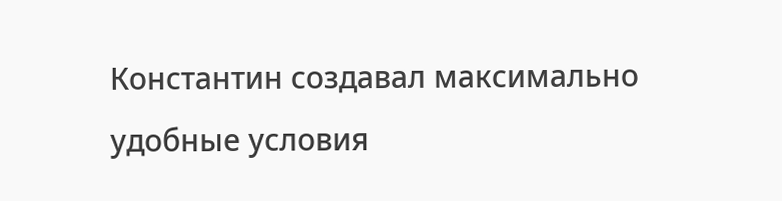Константин создавал максимально удобные условия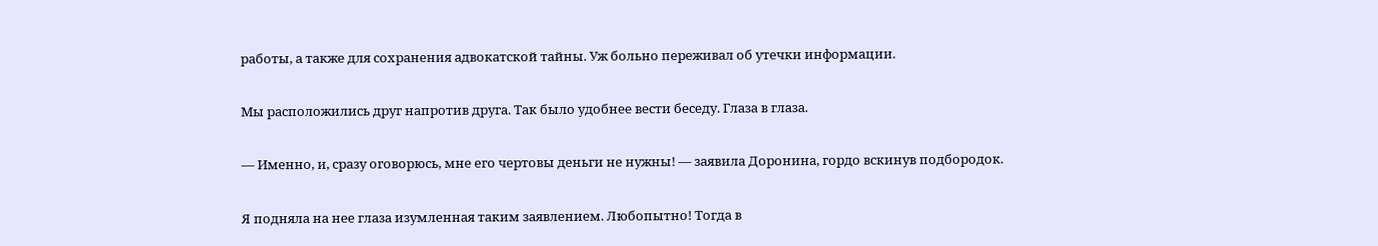работы, а также для сохранения адвокатской тайны. Уж больно переживал об утечки информации.

Мы расположились друг напротив друга. Так было удобнее вести беседу. Глаза в глаза.

— Именно, и, сразу оговорюсь, мне его чертовы деньги не нужны! — заявила Доронина, гордо вскинув подбородок.

Я подняла на нее глаза изумленная таким заявлением. Любопытно! Тогда в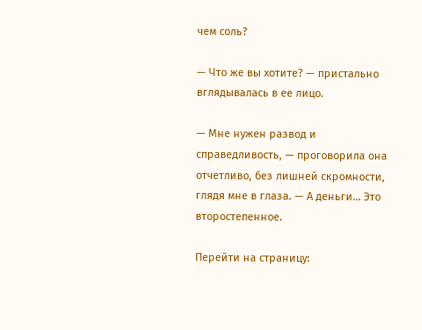чем соль?

— Что же вы хотите? — пристально вглядывалась в ее лицо.

— Мне нужен развод и справедливость, — проговорила она отчетливо, без лишней скромности, глядя мне в глаза. — А деньги… Это второстепенное.

Перейти на страницу: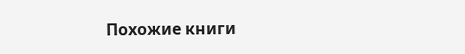Похожие книги